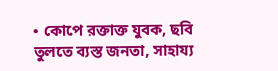• কোপে রক্তাক্ত যুবক, ছবি তুলতে ব্যস্ত জনতা, সাহায্য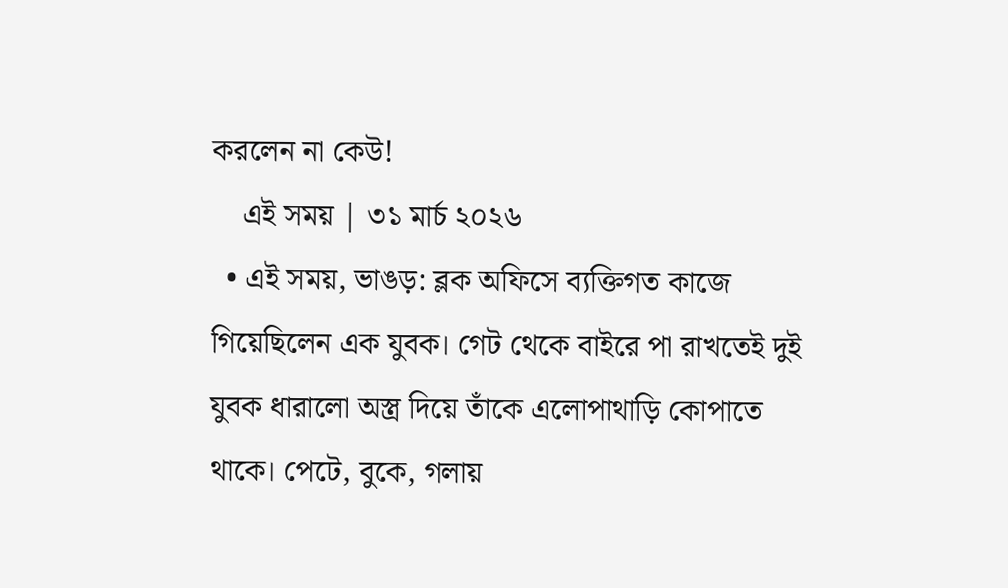করলেন না কেউ!
    এই সময় | ৩১ মার্চ ২০২৬
  • এই সময়, ভাঙড়: ব্লক অফিসে ব্যক্তিগত কাজে গিয়েছিলেন এক যুবক। গেট থেকে বাইরে পা রাখতেই দুই যুবক ধারালো অস্ত্র দিয়ে তাঁকে এলোপাথাড়ি কোপাতে থাকে। পেটে, বুকে, গলায়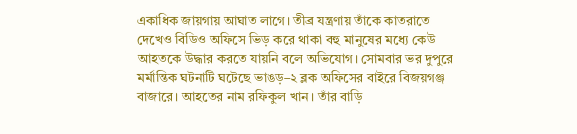একাধিক জায়গায় আঘাত লাগে। তীব্র যন্ত্রণায় তাঁকে কাতরাতে দেখেও বিডিও অফিসে ভিড় করে থাকা বহু মানুষের মধ্যে কেউ আহতকে উদ্ধার করতে যায়নি বলে অভিযোগ। সোমবার ভর দুপুরে মর্মান্তিক ঘটনাটি ঘটেছে ভাঙড়–২ ব্লক অফিসের বাইরে বিজয়গঞ্জ বাজারে। আহতের নাম রফিকুল খান। তাঁর বাড়ি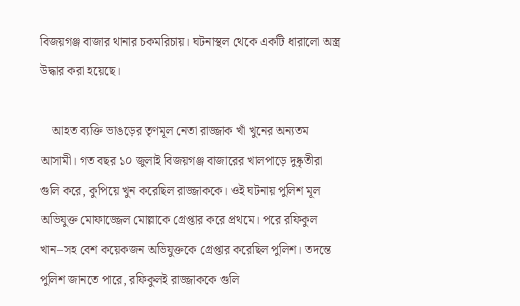বিজয়গঞ্জ বাজার থানার চকমরিচায়। ঘটনাস্থল থেকে একটি ধারালো অস্ত্র উদ্ধার করা হয়েছে।

    আহত ব্যক্তি ভাঙড়ের তৃণমূল নেতা রাজ্জাক খাঁ খুনের অন্যতম আসামী। গত বছর ১০ জুলাই বিজয়গঞ্জ বাজারের খালপাড়ে দুষ্কৃতীরা গুলি করে, কুপিয়ে খুন করেছিল রাজ্জাককে। ওই ঘটনায় পুলিশ মূল অভিযুক্ত মোফাজ্জেল মোল্লাকে গ্রেপ্তার করে প্রথমে। পরে রফিকুল খান–সহ বেশ কয়েকজন অভিযুক্তকে গ্রেপ্তার করেছিল পুলিশ। তদন্তে পুলিশ জানতে পারে, রফিকুলই রাজ্জাককে গুলি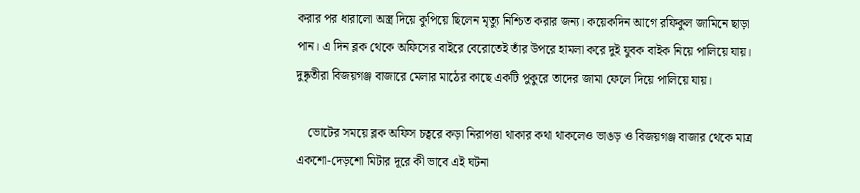করার পর ধারালো অস্ত্র দিয়ে কুপিয়ে ছিলেন মৃত্যু নিশ্চিত করার জন্য। কয়েকদিন আগে রফিকুল জামিনে ছাড়া পান। এ দিন ব্লক থেকে অফিসের বাইরে বেরোতেই তাঁর উপরে হামলা করে দুই যুবক বাইক নিয়ে পালিয়ে যায়। দুষ্কৃতীরা বিজয়গঞ্জ বাজারে মেলার মাঠের কাছে একটি পুকুরে তাদের জামা ফেলে দিয়ে পালিয়ে যায়।

    ভোটের সময়ে ব্লক অফিস চত্বরে কড়া নিরাপত্তা থাকার কথা থাকলেও ভাঙড় ও বিজয়গঞ্জ বাজার থেকে মাত্র একশো-দেড়শো মিটার দূরে কী ভাবে এই ঘটনা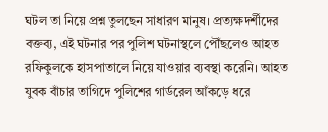ঘটল তা নিয়ে প্রশ্ন তুলছেন সাধারণ মানুষ। প্রত্যক্ষদর্শীদের বক্তব্য, এই ঘটনার পর পুলিশ ঘটনাস্থলে পৌঁছলেও আহত রফিকুলকে হাসপাতালে নিয়ে যাওয়ার ব্যবস্থা করেনি। আহত যুবক বাঁচার তাগিদে পুলিশের গার্ডরেল আঁকড়ে ধরে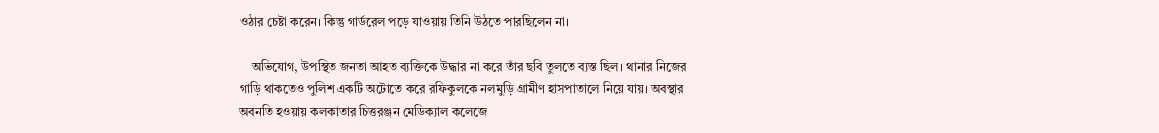ওঠার চেষ্টা করেন। কিন্তু গার্ডরেল পড়ে যাওয়ায় তিনি উঠতে পারছিলেন না।

    অভিযোগ, উপস্থিত জনতা আহত ব্যক্তিকে উদ্ধার না করে তাঁর ছবি তুলতে ব্যস্ত ছিল। থানার নিজের গাড়ি থাকতেও পুলিশ একটি অটোতে করে রফিকুলকে নলমুড়ি গ্রামীণ হাসপাতালে নিয়ে যায়। অবস্থার অবনতি হওয়ায় কলকাতার চিত্তরঞ্জন মেডিক্যাল কলেজে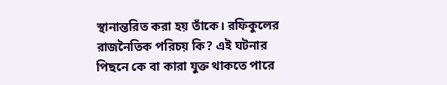স্থানান্তরিত করা হয় তাঁকে। রফিকুলের রাজনৈতিক পরিচয় কি? এই ঘটনার পিছনে কে বা কারা যুক্ত থাকতে পারে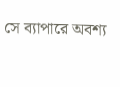সে ব্যাপারে অবশ্য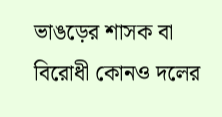ভাঙড়ের শাসক বা বিরোধী কোনও দলের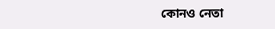কোনও নেতা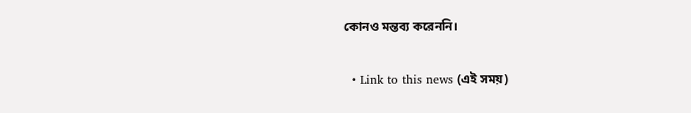কোনও মন্তব্য করেননি।

  • Link to this news (এই সময়)